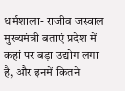धर्मशाला- राजीव जस्वाल
मुख्यमंत्री बताएं प्रदेश में कहां पर बड़ा उद्योग लगा है, और इनमें कितने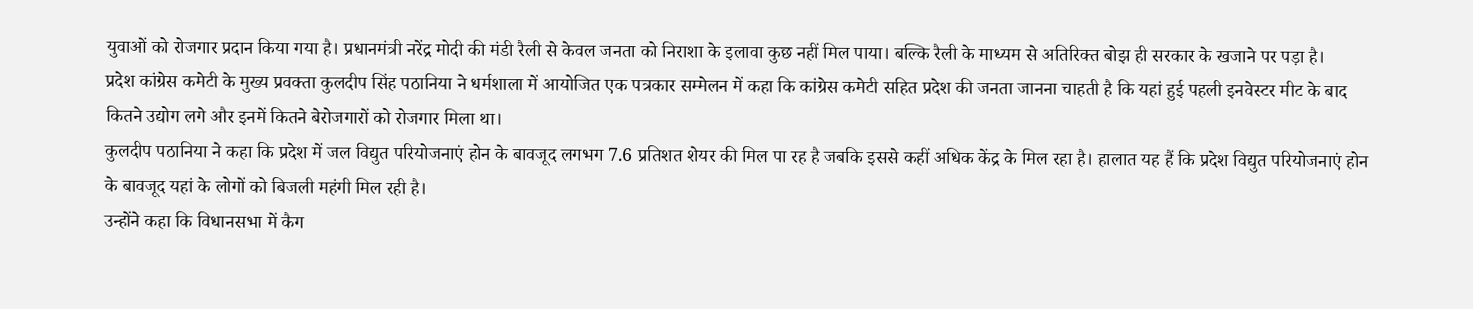युवाओं को रोजगार प्रदान किया गया है। प्रधानमंत्री नरेंद्र मोदी की मंडी रैली से केवल जनता को निराशा के इलावा कुछ नहीं मिल पाया। बल्कि रैली के माध्यम से अतिरिक्त बोझ ही सरकार के खजाने पर पड़ा है।
प्रदेश कांग्रेस कमेटी के मुख्य प्रवक्ता कुलदीप सिंह पठानिया ने धर्मशाला में आयोजित एक पत्रकार सम्मेलन में कहा कि कांग्रेस कमेटी सहित प्रदेश की जनता जानना चाहती है कि यहां हुई पहली इनवेस्टर मीट के बाद कितने उद्योग लगे और इनमें कितने बेरोजगारों को रोजगार मिला था।
कुलदीप पठानिया ने कहा कि प्रदेश में जल विद्युत परियोजनाएं होन के बावजूद लगभग 7.6 प्रतिशत शेयर की मिल पा रह है जबकि इससे कहीं अधिक केंद्र के मिल रहा है। हालात यह हैं कि प्रदेश विद्युत परियोजनाएं होन के बावजूद यहां के लोगों को बिजली महंगी मिल रही है।
उन्होंने कहा कि विधानसभा में कैग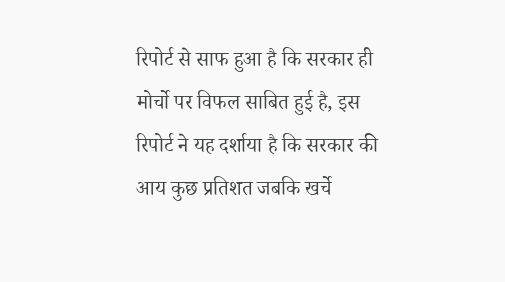रिपोर्ट से साफ हुआ है कि सरकार ही मोर्चो पर विफल साबित हुई है, इस रिपोर्ट ने यह दर्शाया है कि सरकार की आय कुछ प्रतिशत जबकि खर्चे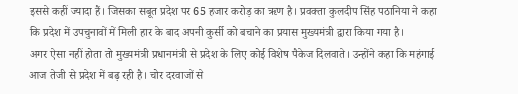इससे कहीं ज्यादा हैं। जिसका सबूत प्रदेश पर 65 हजार करोड़ का ऋण है। प्रवक्ता कुलदीप सिंह पठानिया ने कहा कि प्रदेश में उपचुनावों में मिली हार के बाद अपनी कुर्सी को बचाने का प्रयास मुख्यमंत्री द्वारा किया गया है।
अगर ऐसा नहीं होता तो मुख्यमंत्री प्रधानमंत्री से प्रदेश के लिए कोई विशेष पैकेज दिलवाते। उन्होंने कहा कि महंगाई आज तेजी से प्रदेश में बढ़ रही है। चोर दरवाजों से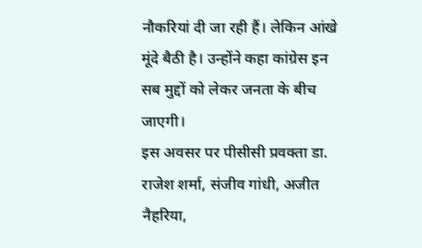नौकरियां दी जा रही हैं। लेकिन आंखे मूंदे बैठी है। उन्होंने कहा कांग्रेस इन सब मुद्दों को लेकर जनता के बीच जाएगी।
इस अवसर पर पीसीसी प्रवक्ता डा. राजेश शर्मा, संजीव गांधी, अजीत नैहरिया,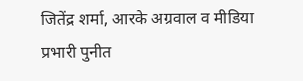जितेंद्र शर्मा, आरके अग्रवाल व मीडिया प्रभारी पुनीत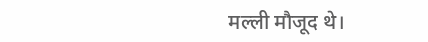मल्ली मौजूद थे।